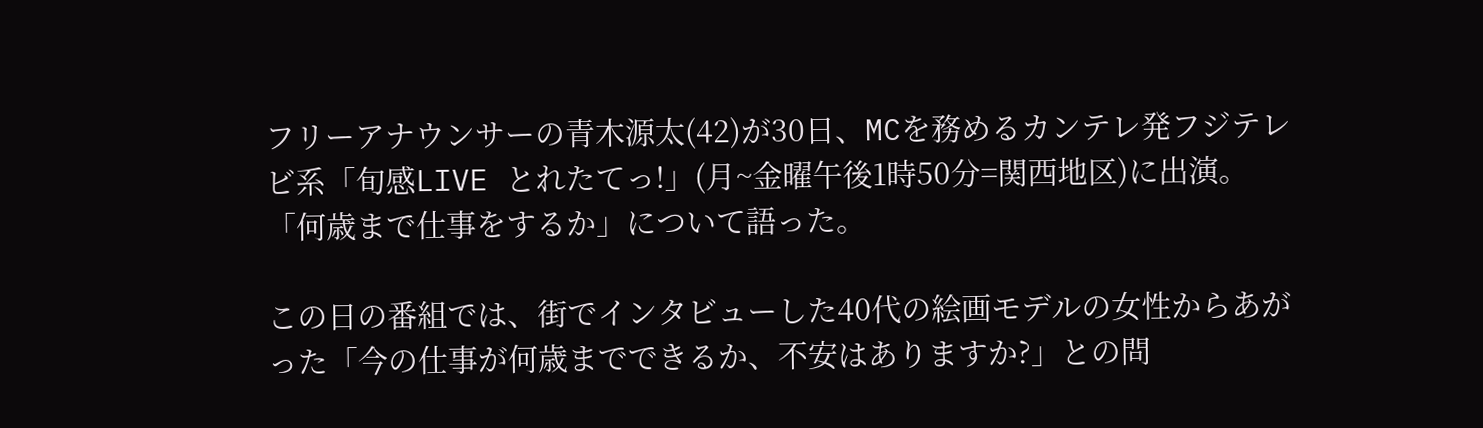フリーアナウンサーの青木源太(42)が30日、MCを務めるカンテレ発フジテレビ系「旬感LIVE とれたてっ!」(月~金曜午後1時50分=関西地区)に出演。「何歳まで仕事をするか」について語った。

この日の番組では、街でインタビューした40代の絵画モデルの女性からあがった「今の仕事が何歳までできるか、不安はありますか?」との問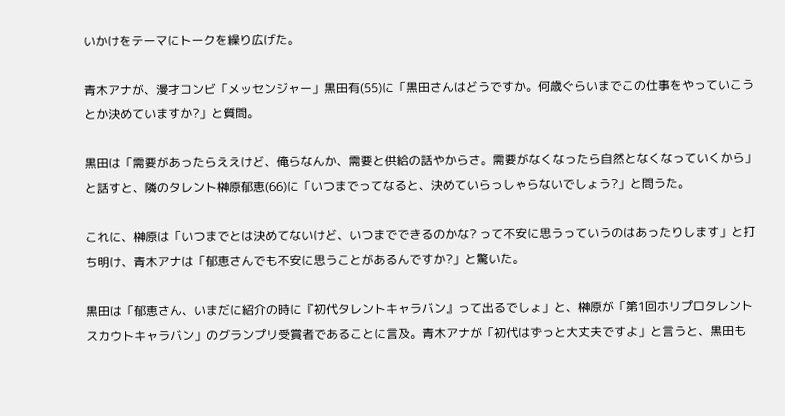いかけをテーマにトークを繰り広げた。

青木アナが、漫才コンビ「メッセンジャー」黒田有(55)に「黒田さんはどうですか。何歳ぐらいまでこの仕事をやっていこうとか決めていますか?」と質問。

黒田は「需要があったらええけど、俺らなんか、需要と供給の話やからさ。需要がなくなったら自然となくなっていくから」と話すと、隣のタレント榊原郁恵(66)に「いつまでってなると、決めていらっしゃらないでしょう?」と問うた。

これに、榊原は「いつまでとは決めてないけど、いつまでできるのかな? って不安に思うっていうのはあったりします」と打ち明け、青木アナは「郁恵さんでも不安に思うことがあるんですか?」と驚いた。

黒田は「郁恵さん、いまだに紹介の時に『初代タレントキャラバン』って出るでしょ」と、榊原が「第1回ホリプロタレントスカウトキャラバン」のグランプリ受賞者であることに言及。青木アナが「初代はずっと大丈夫ですよ」と言うと、黒田も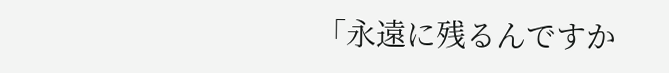「永遠に残るんですか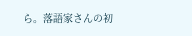ら。落語家さんの初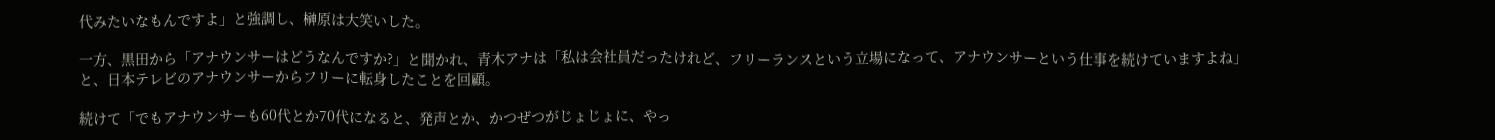代みたいなもんですよ」と強調し、榊原は大笑いした。

一方、黒田から「アナウンサーはどうなんですか?」と聞かれ、青木アナは「私は会社員だったけれど、フリーランスという立場になって、アナウンサーという仕事を続けていますよね」と、日本テレビのアナウンサーからフリーに転身したことを回顧。

続けて「でもアナウンサーも60代とか70代になると、発声とか、かつぜつがじょじょに、やっ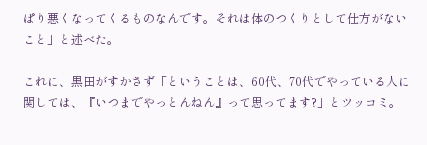ぱり悪くなってくるものなんです。それは体のつくりとして仕方がないこと」と述べた。

これに、黒田がすかさず「ということは、60代、70代でやっている人に関しては、『いつまでやっとんねん』って思ってます?」とツッコミ。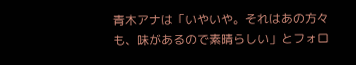青木アナは「いやいや。それはあの方々も、味があるので素晴らしい」とフォロ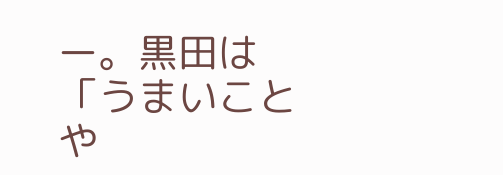ー。黒田は「うまいことや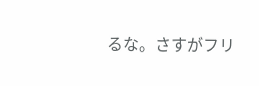るな。さすがフリ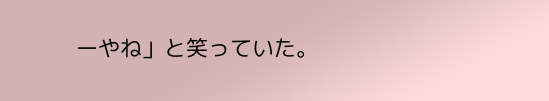ーやね」と笑っていた。